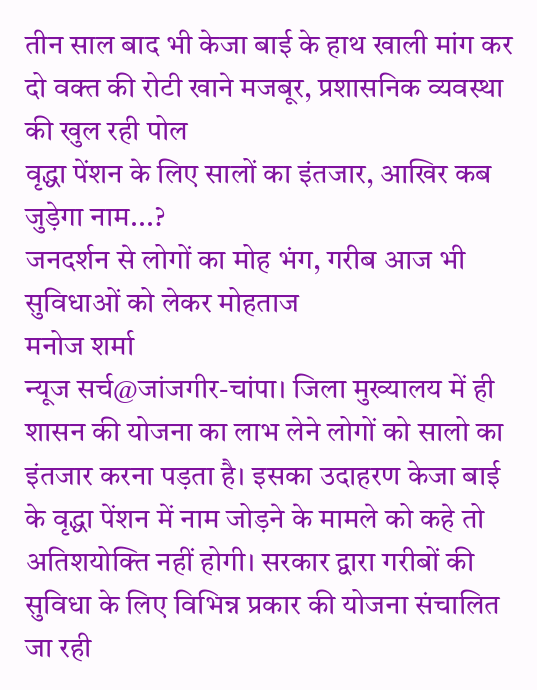तीन साल बाद भी केजा बाई के हाथ खाली मांग कर दो वक्त की रोटी खाने मजबूर, प्रशासनिक व्यवस्था की खुल रही पोल
वृद्धा पेंशन के लिए सालों का इंतजार, आखिर कब जुड़ेगा नाम...?
जनदर्शन से लोगों का मोह भंग, गरीब आज भी सुविधाओं को लेकर मोहताज
मनोज शर्मा
न्यूज सर्च@जांजगीर-चांपा। जिला मुख्यालय में ही शासन की योजना का लाभ लेने लोगों को सालो का इंतजार करना पड़ता है। इसका उदाहरण केजा बाई के वृद्धा पेंशन में नाम जोड़ने के मामले को कहे तो अतिशयोक्ति नहीं होगी। सरकार द्वारा गरीबों की सुविधा के लिए विभिन्न प्रकार की योजना संचालित जा रही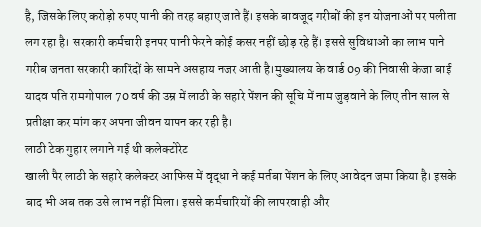है, जिसके लिए करोड़ो रुपए पानी की तरह बहाए जाते हैं। इसके बावजूद गरीबों की इन योजनाओं पर पलीता लग रहा है। सरकारी कर्मचारी इनपर पानी फेरने कोई कसर नहीं छोड़ रहे हैं। इससे सुविधाओं का लाभ पाने गरीब जनता सरकारी कारिंदों के सामने असहाय नजर आती है।मुख्यालय के वार्ड 09 की निवासी केजा बाई यादव पति रामगोपाल 70 वर्ष की उम्र में लाठी के सहारे पेंशन की सूचि में नाम जुड़वाने के लिए तीन साल से प्रतीक्षा कर मांग कर अपना जीवन यापन कर रही है।
लाठी टेक गुहार लगाने गई थी कलेक्टोरेट
खाली पैर लाठी के सहारे कलेक्टर आफिस में वृद्धा ने कई मर्तबा पेंशन के लिए आवेदन जमा किया है। इसके बाद भी अब तक उसे लाभ नहीं मिला। इससे कर्मचारियों की लापरवाही और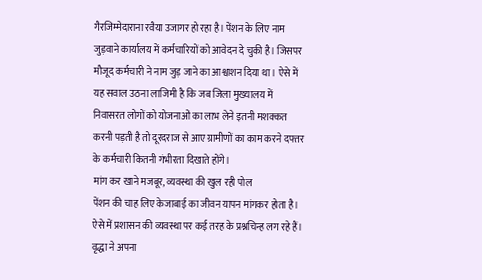गैरजिम्मेदाराना रवैया उजागर हो रहा है। पेंशन के लिए नाम जुड़वाने कार्यालय में कर्मचारियों को आवेदन दे चुकी है। जिसपर मौजूद कर्मचारी ने नाम जुड़ जाने का आश्वाशन दिया था। ऐसे में यह सवाल उठना लाजिमी है कि जब जिला मुख्यालय में निवासरत लोगों को योजनाओं का लाभ लेने इतनी मशक्कत करनी पड़ती है तो दूरदराज से आए ग्रामीणों का काम करने दफ्तर के कर्मचारी कितनी गंभीरता दिखाते होंगे।
मांग कर खाने मजबूर, व्यवस्था की खुल रही पोल
पेंशन की चाह लिए केजाबाई का जीवन यापन मांगकर होता है। ऐसे में प्रशासन की व्यवस्था पर कई तरह के प्रश्नचिन्ह लग रहे हैं। वृद्धा ने अपना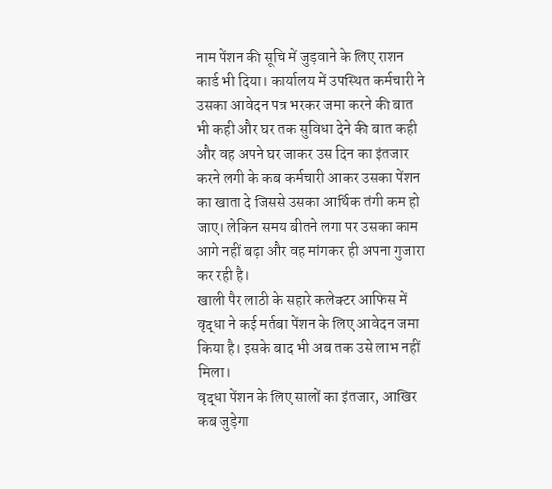नाम पेंशन की सूचि में जुड़वाने के लिए राशन कार्ड भी दिया। कार्यालय में उपस्थित कर्मचारी ने उसका आवेदन पत्र भरकर जमा करने की बात भी कही और घर तक सुविधा देने की बात कही और वह अपने घर जाकर उस दिन का इंतजार करने लगी के कब कर्मचारी आकर उसका पेंशन का खाता दे जिससे उसका आर्थिक तंगी कम हो जाए। लेकिन समय बीतने लगा पर उसका काम आगे नहीं बढ़ा और वह मांगकर ही अपना गुजारा कर रही है।
खाली पैर लाठी के सहारे कलेक्टर आफिस में वृद्धा ने कई मर्तबा पेंशन के लिए आवेदन जमा किया है। इसके बाद भी अब तक उसे लाभ नहीं मिला।
वृद्धा पेंशन के लिए सालों का इंतजार, आखिर कब जुड़ेगा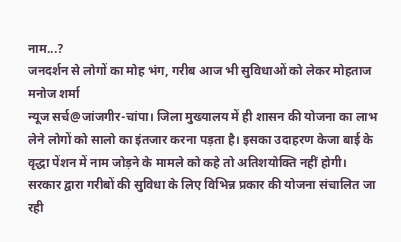नाम...?
जनदर्शन से लोगों का मोह भंग, गरीब आज भी सुविधाओं को लेकर मोहताज
मनोज शर्मा
न्यूज सर्च@जांजगीर-चांपा। जिला मुख्यालय में ही शासन की योजना का लाभ लेने लोगों को सालो का इंतजार करना पड़ता है। इसका उदाहरण केजा बाई के वृद्धा पेंशन में नाम जोड़ने के मामले को कहे तो अतिशयोक्ति नहीं होगी। सरकार द्वारा गरीबों की सुविधा के लिए विभिन्न प्रकार की योजना संचालित जा रही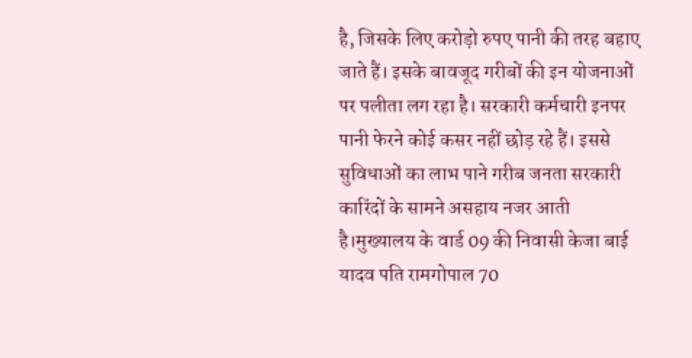है, जिसके लिए करोड़ो रुपए पानी की तरह बहाए जाते हैं। इसके बावजूद गरीबों की इन योजनाओं पर पलीता लग रहा है। सरकारी कर्मचारी इनपर पानी फेरने कोई कसर नहीं छोड़ रहे हैं। इससे सुविधाओं का लाभ पाने गरीब जनता सरकारी कारिंदों के सामने असहाय नजर आती है।मुख्यालय के वार्ड 09 की निवासी केजा बाई यादव पति रामगोपाल 70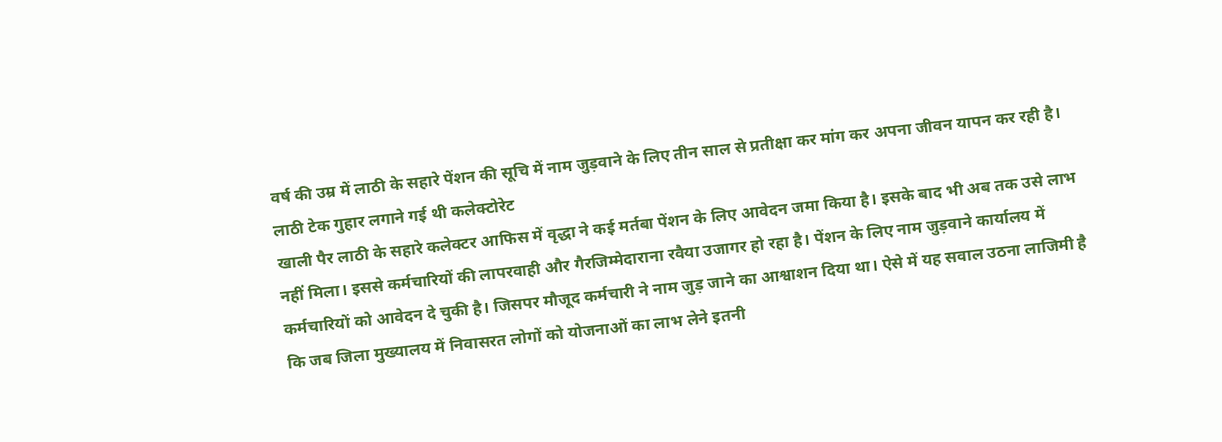वर्ष की उम्र में लाठी के सहारे पेंशन की सूचि में नाम जुड़वाने के लिए तीन साल से प्रतीक्षा कर मांग कर अपना जीवन यापन कर रही है।
लाठी टेक गुहार लगाने गई थी कलेक्टोरेट
खाली पैर लाठी के सहारे कलेक्टर आफिस में वृद्धा ने कई मर्तबा पेंशन के लिए आवेदन जमा किया है। इसके बाद भी अब तक उसे लाभ नहीं मिला। इससे कर्मचारियों की लापरवाही और गैरजिम्मेदाराना रवैया उजागर हो रहा है। पेंशन के लिए नाम जुड़वाने कार्यालय में कर्मचारियों को आवेदन दे चुकी है। जिसपर मौजूद कर्मचारी ने नाम जुड़ जाने का आश्वाशन दिया था। ऐसे में यह सवाल उठना लाजिमी है कि जब जिला मुख्यालय में निवासरत लोगों को योजनाओं का लाभ लेने इतनी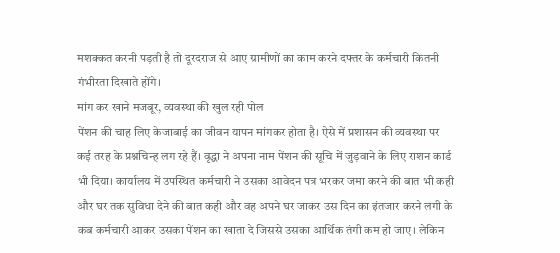मशक्कत करनी पड़ती है तो दूरदराज से आए ग्रामीणों का काम करने दफ्तर के कर्मचारी कितनी गंभीरता दिखाते होंगे।
मांग कर खाने मजबूर, व्यवस्था की खुल रही पोल
पेंशन की चाह लिए केजाबाई का जीवन यापन मांगकर होता है। ऐसे में प्रशासन की व्यवस्था पर कई तरह के प्रश्नचिन्ह लग रहे हैं। वृद्धा ने अपना नाम पेंशन की सूचि में जुड़वाने के लिए राशन कार्ड भी दिया। कार्यालय में उपस्थित कर्मचारी ने उसका आवेदन पत्र भरकर जमा करने की बात भी कही और घर तक सुविधा देने की बात कही और वह अपने घर जाकर उस दिन का इंतजार करने लगी के कब कर्मचारी आकर उसका पेंशन का खाता दे जिससे उसका आर्थिक तंगी कम हो जाए। लेकिन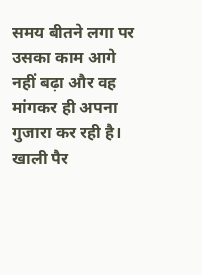समय बीतने लगा पर उसका काम आगे नहीं बढ़ा और वह मांगकर ही अपना गुजारा कर रही है।
खाली पैर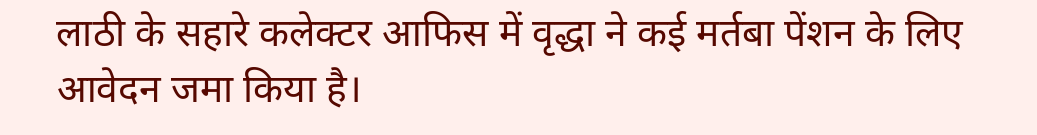लाठी के सहारे कलेक्टर आफिस में वृद्धा ने कई मर्तबा पेंशन के लिए आवेदन जमा किया है।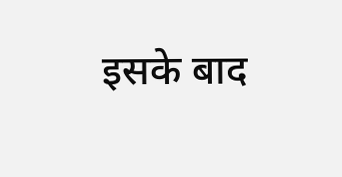इसके बाद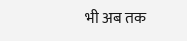भी अब तक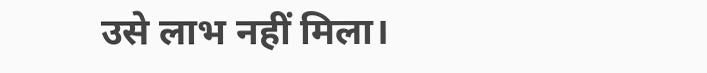उसे लाभ नहीं मिला।